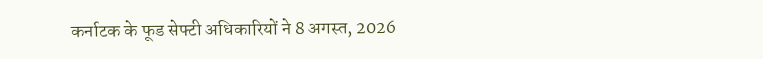कर्नाटक के फूड सेफ्टी अधिकारियों ने 8 अगस्त, 2026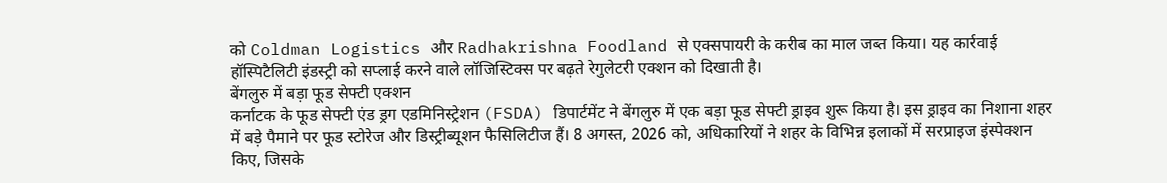को Coldman Logistics और Radhakrishna Foodland से एक्सपायरी के करीब का माल जब्त किया। यह कार्रवाई हॉस्पिटैलिटी इंडस्ट्री को सप्लाई करने वाले लॉजिस्टिक्स पर बढ़ते रेगुलेटरी एक्शन को दिखाती है।
बेंगलुरु में बड़ा फूड सेफ्टी एक्शन
कर्नाटक के फूड सेफ्टी एंड ड्रग एडमिनिस्ट्रेशन (FSDA) डिपार्टमेंट ने बेंगलुरु में एक बड़ा फूड सेफ्टी ड्राइव शुरू किया है। इस ड्राइव का निशाना शहर में बड़े पैमाने पर फूड स्टोरेज और डिस्ट्रीब्यूशन फैसिलिटीज हैं। 8 अगस्त, 2026 को, अधिकारियों ने शहर के विभिन्न इलाकों में सरप्राइज इंस्पेक्शन किए, जिसके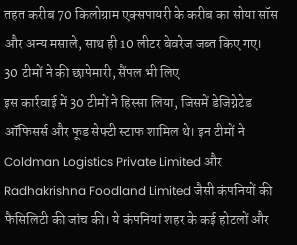तहत करीब 70 किलोग्राम एक्सपायरी के करीब का सोया सॉस और अन्य मसाले, साथ ही 10 लीटर बेवरेज जब्त किए गए।
30 टीमों ने की छापेमारी, सैंपल भी लिए
इस कार्रवाई में 30 टीमों ने हिस्सा लिया, जिसमें डेजिग्नेटेड ऑफिसर्स और फूड सेफ्टी स्टाफ शामिल थे। इन टीमों ने Coldman Logistics Private Limited और Radhakrishna Foodland Limited जैसी कंपनियों की फैसिलिटी की जांच की। ये कंपनियां शहर के कई होटलों और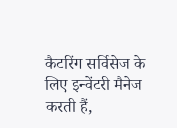कैटरिंग सर्विसेज के लिए इन्वेंटरी मैनेज करती हैं,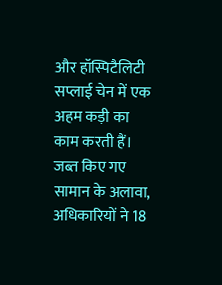और हॉस्पिटैलिटी सप्लाई चेन में एक अहम कड़ी का काम करती हैं। जब्त किए गए सामान के अलावा, अधिकारियों ने 18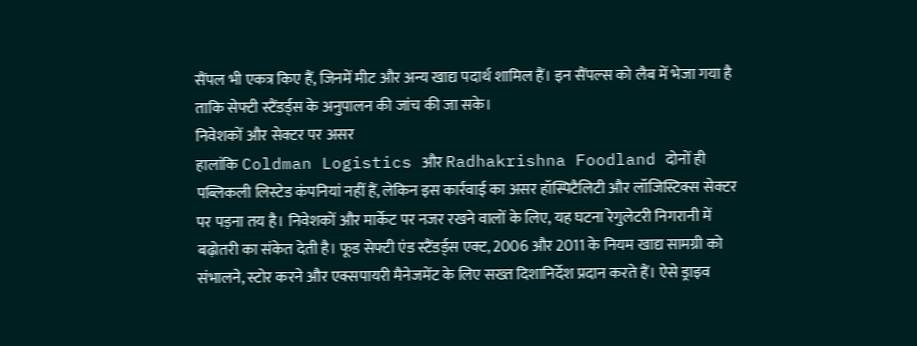सैंपल भी एकत्र किए हैं, जिनमें मीट और अन्य खाद्य पदार्थ शामिल हैं। इन सैंपल्स को लैब में भेजा गया है ताकि सेफ्टी स्टैंडर्ड्स के अनुपालन की जांच की जा सके।
निवेशकों और सेक्टर पर असर
हालांकि Coldman Logistics और Radhakrishna Foodland दोनों ही पब्लिकली लिस्टेड कंपनियां नहीं हैं, लेकिन इस कार्रवाई का असर हॉस्पिटैलिटी और लॉजिस्टिक्स सेक्टर पर पड़ना तय है। निवेशकों और मार्केट पर नजर रखने वालों के लिए, यह घटना रेगुलेटरी निगरानी में बढ़ोतरी का संकेत देती है। फूड सेफ्टी एंड स्टैंडर्ड्स एक्ट, 2006 और 2011 के नियम खाद्य सामग्री को संभालने, स्टोर करने और एक्सपायरी मैनेजमेंट के लिए सख्त दिशानिर्देश प्रदान करते हैं। ऐसे ड्राइव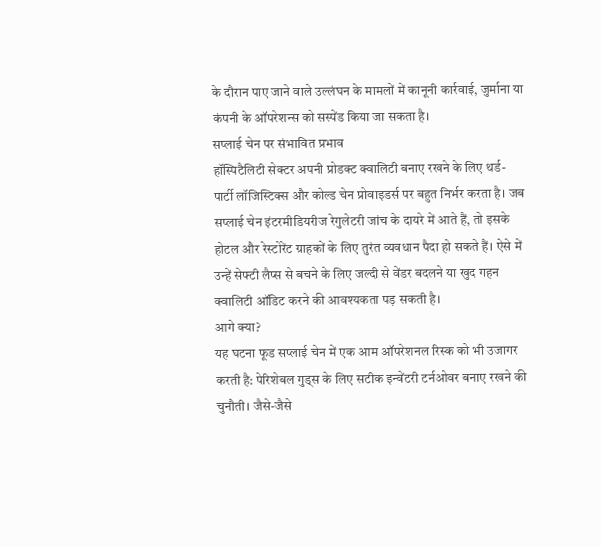के दौरान पाए जाने वाले उल्लंघन के मामलों में कानूनी कार्रवाई, जुर्माना या कंपनी के ऑपरेशन्स को सस्पेंड किया जा सकता है।
सप्लाई चेन पर संभावित प्रभाव
हॉस्पिटैलिटी सेक्टर अपनी प्रोडक्ट क्वालिटी बनाए रखने के लिए थर्ड-पार्टी लॉजिस्टिक्स और कोल्ड चेन प्रोवाइडर्स पर बहुत निर्भर करता है। जब सप्लाई चेन इंटरमीडियरीज रेगुलेटरी जांच के दायरे में आते हैं, तो इसके होटल और रेस्टोरेंट ग्राहकों के लिए तुरंत व्यवधान पैदा हो सकते हैं। ऐसे में उन्हें सेफ्टी लैप्स से बचने के लिए जल्दी से वेंडर बदलने या खुद गहन क्वालिटी ऑडिट करने की आवश्यकता पड़ सकती है।
आगे क्या?
यह घटना फूड सप्लाई चेन में एक आम ऑपरेशनल रिस्क को भी उजागर करती है: पेरिशेबल गुड्स के लिए सटीक इन्वेंटरी टर्नओवर बनाए रखने की चुनौती। जैसे-जैसे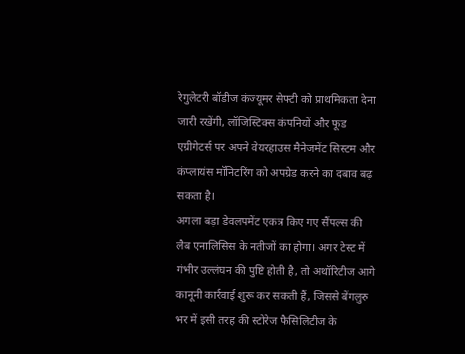रेगुलेटरी बॉडीज कंज्यूमर सेफ्टी को प्राथमिकता देना जारी रखेंगी, लॉजिस्टिक्स कंपनियों और फूड एग्रीगेटर्स पर अपने वेयरहाउस मैनेजमेंट सिस्टम और कंप्लायंस मॉनिटरिंग को अपग्रेड करने का दबाव बढ़ सकता है।
अगला बड़ा डेवलपमेंट एकत्र किए गए सैंपल्स की लैब एनालिसिस के नतीजों का होगा। अगर टेस्ट में गंभीर उल्लंघन की पुष्टि होती है, तो अथॉरिटीज आगे कानूनी कार्रवाई शुरू कर सकती हैं, जिससे बेंगलुरु भर में इसी तरह की स्टोरेज फैसिलिटीज के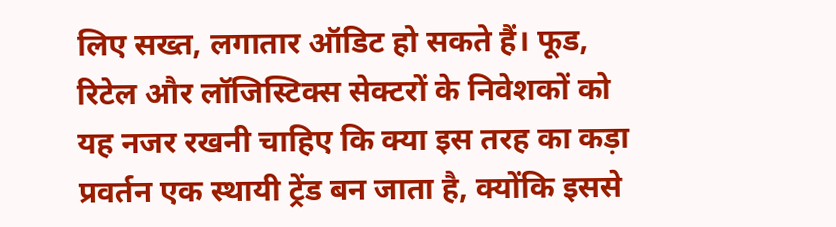लिए सख्त, लगातार ऑडिट हो सकते हैं। फूड, रिटेल और लॉजिस्टिक्स सेक्टरों के निवेशकों को यह नजर रखनी चाहिए कि क्या इस तरह का कड़ा प्रवर्तन एक स्थायी ट्रेंड बन जाता है, क्योंकि इससे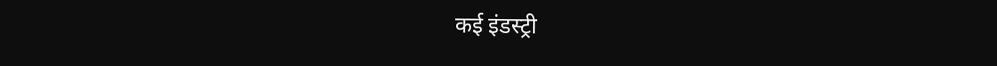कई इंडस्ट्री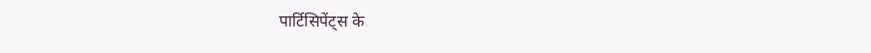पार्टिसिपेंट्स के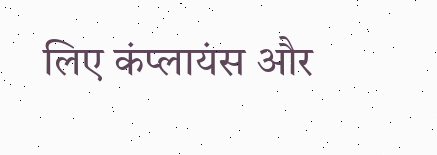लिए कंप्लायंस और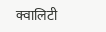क्वालिटी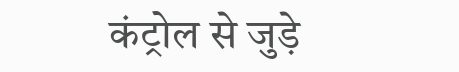कंट्रोल से जुड़े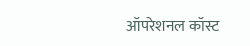ऑपरेशनल कॉस्ट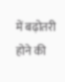में बढ़ोतरी होने की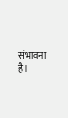संभावना है।